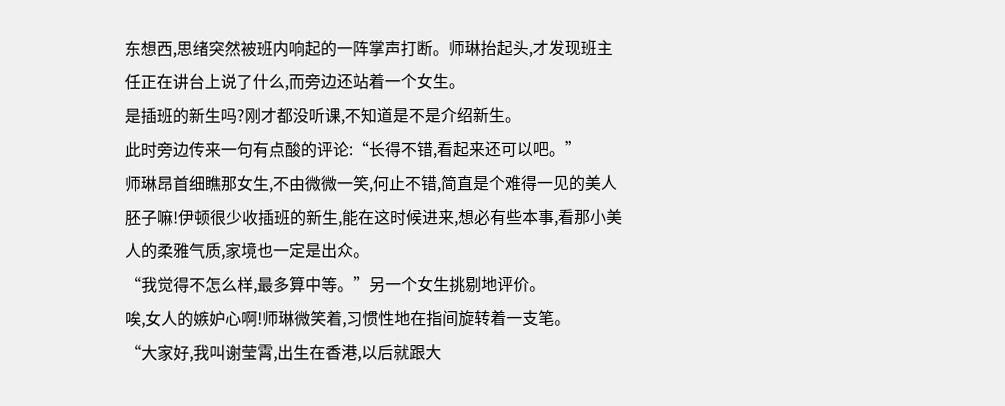东想西,思绪突然被班内响起的一阵掌声打断。师琳抬起头,才发现班主任正在讲台上说了什么,而旁边还站着一个女生。
是插班的新生吗?刚才都没听课,不知道是不是介绍新生。
此时旁边传来一句有点酸的评论:“长得不错,看起来还可以吧。”
师琳昂首细瞧那女生,不由微微一笑,何止不错,简直是个难得一见的美人胚子嘛!伊顿很少收插班的新生,能在这时候进来,想必有些本事,看那小美人的柔雅气质,家境也一定是出众。
“我觉得不怎么样,最多算中等。”另一个女生挑剔地评价。
唉,女人的嫉妒心啊!师琳微笑着,习惯性地在指间旋转着一支笔。
“大家好,我叫谢莹霄,出生在香港,以后就跟大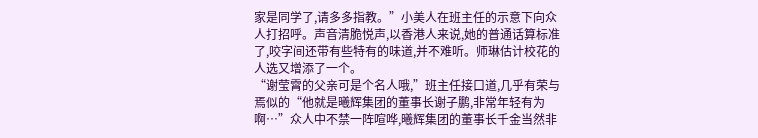家是同学了,请多多指教。”小美人在班主任的示意下向众人打招呼。声音清脆悦声,以香港人来说,她的普通话算标准了,咬字间还带有些特有的味道,并不难听。师琳估计校花的人选又增添了一个。
“谢莹霄的父亲可是个名人哦,”班主任接口道,几乎有荣与焉似的“他就是曦辉集团的董事长谢子鹏,非常年轻有为啊…”众人中不禁一阵喧哗,曦辉集团的董事长千金当然非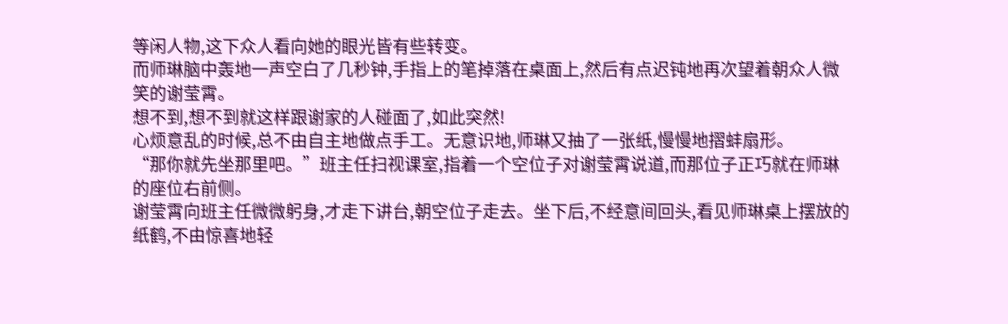等闲人物,这下众人看向她的眼光皆有些转变。
而师琳脑中轰地一声空白了几秒钟,手指上的笔掉落在桌面上,然后有点迟钝地再次望着朝众人微笑的谢莹霄。
想不到,想不到就这样跟谢家的人碰面了,如此突然!
心烦意乱的时候,总不由自主地做点手工。无意识地,师琳又抽了一张纸,慢慢地摺蚌扇形。
“那你就先坐那里吧。”班主任扫视课室,指着一个空位子对谢莹霄说道,而那位子正巧就在师琳的座位右前侧。
谢莹霄向班主任微微躬身,才走下讲台,朝空位子走去。坐下后,不经意间回头,看见师琳桌上摆放的纸鹤,不由惊喜地轻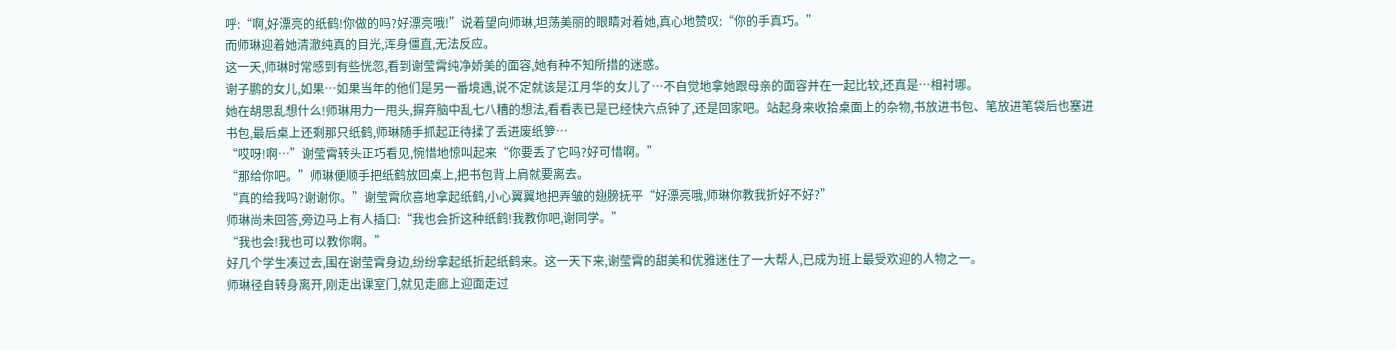呼:“啊,好漂亮的纸鹤!你做的吗?好漂亮哦!”说着望向师琳,坦荡美丽的眼睛对着她,真心地赞叹:“你的手真巧。”
而师琳迎着她清澈纯真的目光,浑身僵直,无法反应。
这一天,师琳时常感到有些恍忽,看到谢莹霄纯净娇美的面容,她有种不知所措的迷惑。
谢子鹏的女儿,如果…如果当年的他们是另一番境遇,说不定就该是江月华的女儿了…不自觉地拿她跟母亲的面容并在一起比较,还真是…相衬哪。
她在胡思乱想什么!师琳用力一甩头,摒弃脑中乱七八糟的想法,看看表已是已经快六点钟了,还是回家吧。站起身来收拾桌面上的杂物,书放进书包、笔放进笔袋后也塞进书包,最后桌上还剩那只纸鹤,师琳随手抓起正待揉了丢进废纸箩…
“哎呀!啊…”谢莹霄转头正巧看见,惋惜地惊叫起来“你要丢了它吗?好可惜啊。”
“那给你吧。”师琳便顺手把纸鹤放回桌上,把书包背上肩就要离去。
“真的给我吗?谢谢你。”谢莹霄欣喜地拿起纸鹤,小心翼翼地把弄皱的翅膀抚平“好漂亮哦,师琳你教我折好不好?”
师琳尚未回答,旁边马上有人插口:“我也会折这种纸鹤!我教你吧,谢同学。”
“我也会!我也可以教你啊。”
好几个学生凑过去,围在谢莹霄身边,纷纷拿起纸折起纸鹤来。这一天下来,谢莹霄的甜美和优雅迷住了一大帮人,已成为班上最受欢迎的人物之一。
师琳径自转身离开,刚走出课室门,就见走廊上迎面走过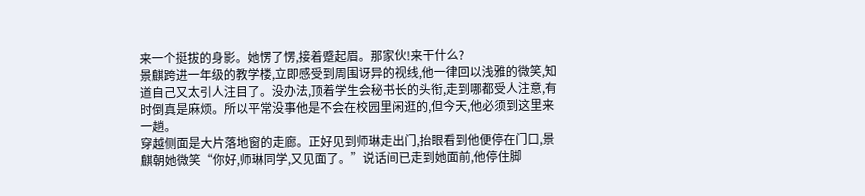来一个挺拔的身影。她愣了愣,接着蹙起眉。那家伙!来干什么?
景麒跨进一年级的教学楼,立即感受到周围讶异的视线,他一律回以浅雅的微笑,知道自己又太引人注目了。没办法,顶着学生会秘书长的头衔,走到哪都受人注意,有时倒真是麻烦。所以平常没事他是不会在校园里闲逛的,但今天,他必须到这里来一趟。
穿越侧面是大片落地窗的走廊。正好见到师琳走出门,抬眼看到他便停在门口,景麒朝她微笑“你好,师琳同学,又见面了。”说话间已走到她面前,他停住脚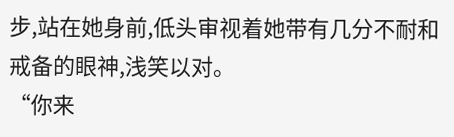步,站在她身前,低头审视着她带有几分不耐和戒备的眼神,浅笑以对。
“你来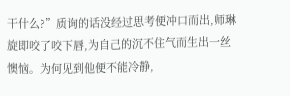干什么?”质询的话没经过思考便冲口而出,师琳旋即咬了咬下唇,为自己的沉不住气而生出一丝懊恼。为何见到他便不能冷静,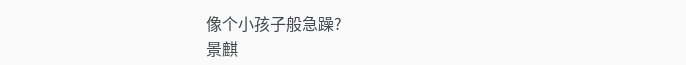像个小孩子般急躁?
景麒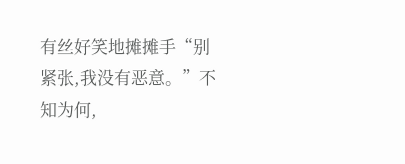有丝好笑地摊摊手“别紧张,我没有恶意。”不知为何,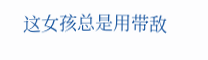这女孩总是用带敌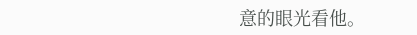意的眼光看他。